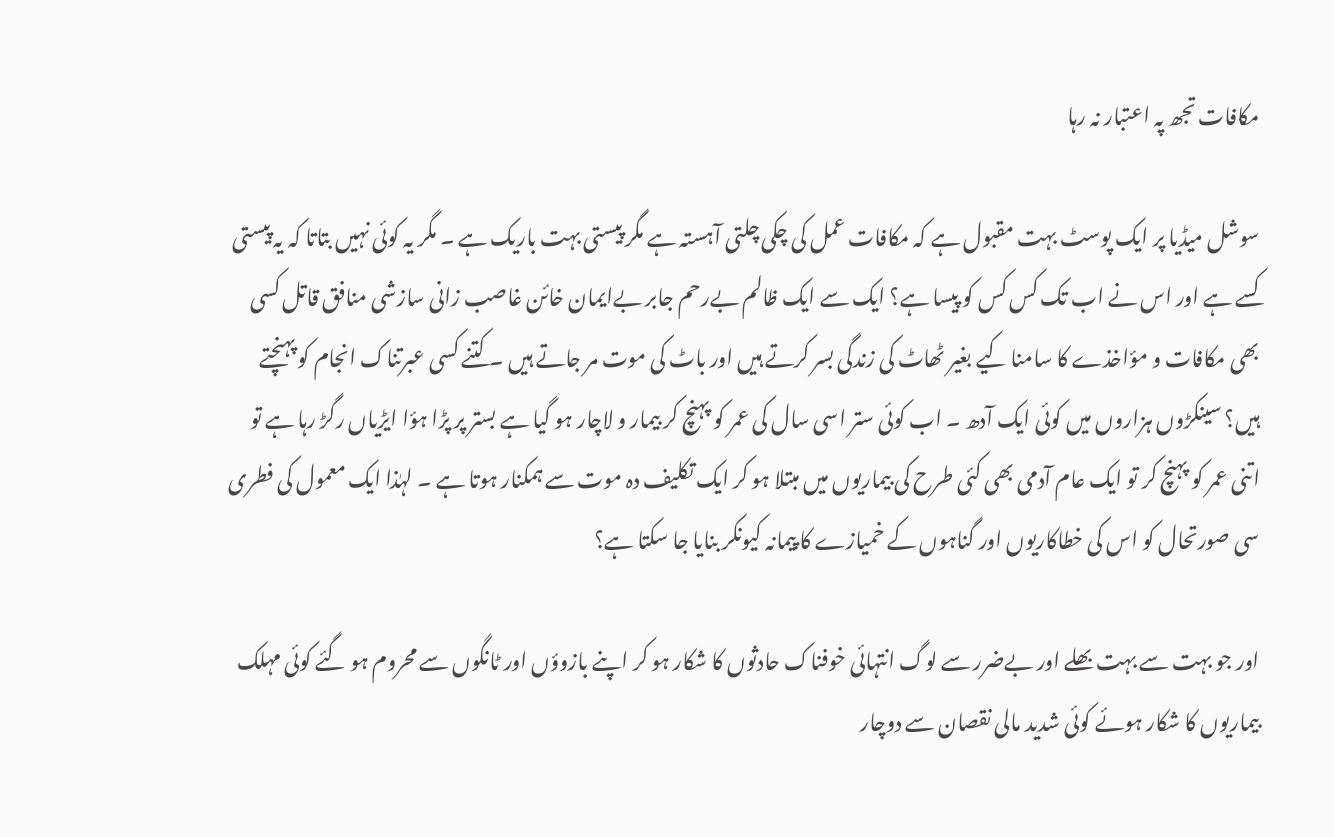مکافات تجھ پہ اعتبار نہ رہا

سوشل میڈیا پر ایک پوسٹ بہت مقبول ہے کہ مکافات عمل کی چکی چلتی آہستہ ہے مگر پیستی بہت باریک ہے ۔ مگر یہ کوئی نہیں بتاتا کہ یہ پیستی کسے ہے اور اس نے اب تک کس کس کو پیسا ہے؟ ایک سے ایک ظالم بےرحم جابر بےایمان خائن غاصب زانی سازشی منافق قاتل کسی بھی مکافات و مؤاخذے کا سامنا کیے بغیر ٹھاٹ کی زندگی بسر کرتے ہیں اور باٹ کی موت مر جاتے ہیں ۔ کتنے کسی عبرتناک انجام کو پہنچتے ہیں؟ سینکڑوں ہزاروں میں کوئی ایک آدھ ۔ اب کوئی ستر اسی سال کی عمر کو پہنچ کر بیمار و لاچار ہو گیا ہے بستر پر پڑا ہؤا ایڑیاں رگڑ رہا ہے تو اتنی عمر کو پہنچ کر تو ایک عام آدمی بھی کئی طرح کی بیماریوں میں مبتلا ہو کر ایک تکلیف دہ موت سے ہمکنار ہوتا ہے ۔ لہٰذا ایک معمول کی فطری سی صورتحال کو اس کی خطاکاریوں اور گناہوں کے خمیازے کا پیمانہ کیونکر بنایا جا سکتا ہے؟

اور جو بہت سے بہت بھلے اور بےضرر سے لوگ انتہائی خوفناک حادثوں کا شکار ہو کر اپنے بازوؤں اور ٹانگوں سے محروم ہو گئے کوئی مہلک بیماریوں کا شکار ہوئے کوئی شدید مالی نقصان سے دوچار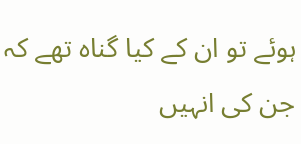ہوئے تو ان کے کیا گناہ تھے کہ جن کی انہیں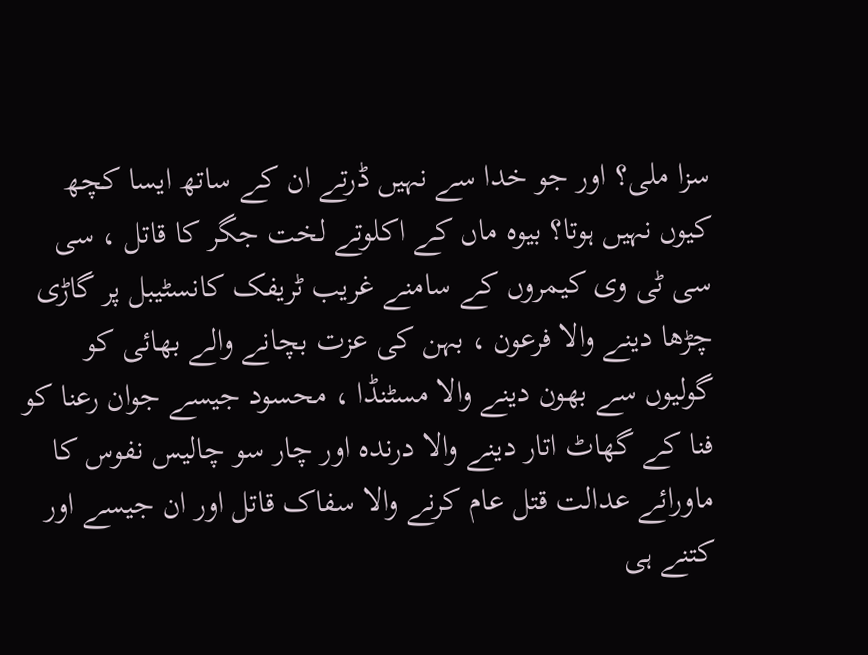سزا ملی؟ اور جو خدا سے نہیں ڈرتے ان کے ساتھ ایسا کچھ کیوں نہیں ہوتا؟ بیوہ ماں کے اکلوتے لخت جگر کا قاتل ، سی سی ٹی وی کیمروں کے سامنے غریب ٹریفک کانسٹیبل پر گاڑی چڑھا دینے والا فرعون ، بہن کی عزت بچانے والے بھائی کو گولیوں سے بھون دینے والا مسٹنڈا ، محسود جیسے جوان رعنا کو فنا کے گھاٹ اتار دینے والا درندہ اور چار سو چالیس نفوس کا ماورائے عدالت قتل عام کرنے والا سفاک قاتل اور ان جیسے اور کتنے ہی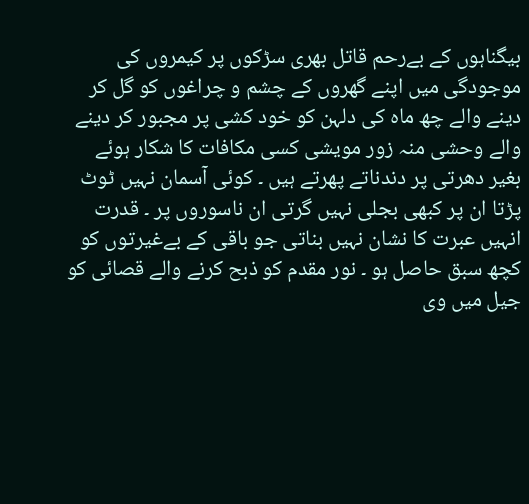بیگناہوں کے بےرحم قاتل بھری سڑکوں پر کیمروں کی موجودگی میں اپنے گھروں کے چشم و چراغوں کو گل کر دینے والے چھ ماہ کی دلہن کو خود کشی پر مجبور کر دینے والے وحشی منہ زور مویشی کسی مکافات کا شکار ہوئے بغیر دھرتی پر دندناتے پھرتے ہیں ۔ کوئی آسمان نہیں ٹوٹ پڑتا ان پر کبھی بجلی نہیں گرتی ان ناسوروں پر ۔ قدرت انہیں عبرت کا نشان نہیں بناتی جو باقی کے بےغیرتوں کو کچھ سبق حاصل ہو ۔ نور مقدم کو ذبح کرنے والے قصائی کو جیل میں وی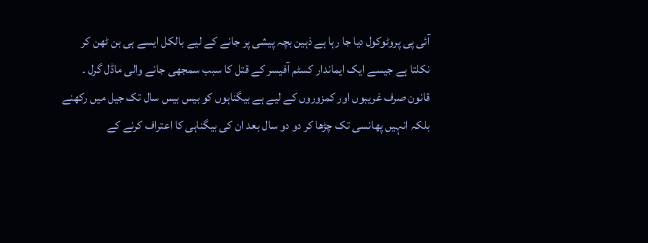آئی پی پروٹوکول دیا جا رہا ہے ذہین بچہ پیشی پر جانے کے لیے بالکل ایسے ہی بن ٹھن کر نکلتا ہے جیسے ایک ایماندار کسٹم آفیسر کے قتل کا سبب سمجھی جانے والی ماڈل گرل ۔ قانون صرف غریبوں اور کمزوروں کے لیے ہے بیگناہوں کو بیس بیس سال تک جیل میں رکھنے بلکہ انہیں پھانسی تک چڑھا کر دو دو سال بعد ان کی بیگناہی کا اعتراف کرنے کے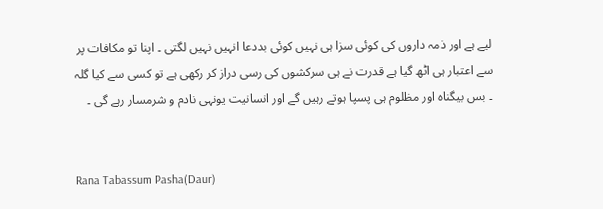لیے ہے اور ذمہ داروں کی کوئی سزا ہی نہیں کوئی بددعا انہیں نہیں لگتی ۔ اپنا تو مکافات پر سے اعتبار ہی اٹھ گیا ہے قدرت نے ہی سرکشوں کی رسی دراز کر رکھی ہے تو کسی سے کیا گلہ ۔ بس بیگناہ اور مظلوم ہی پسپا ہوتے رہیں گے اور انسانیت یونہی نادم و شرمسار رہے گی ۔


Rana Tabassum Pasha(Daur)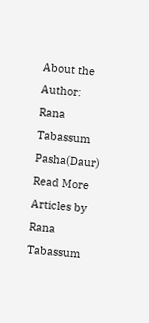About the Author: Rana Tabassum Pasha(Daur) Read More Articles by Rana Tabassum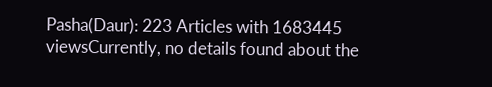Pasha(Daur): 223 Articles with 1683445 viewsCurrently, no details found about the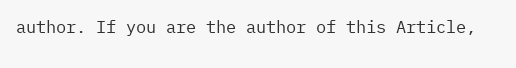author. If you are the author of this Article,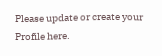Please update or create your Profile here.